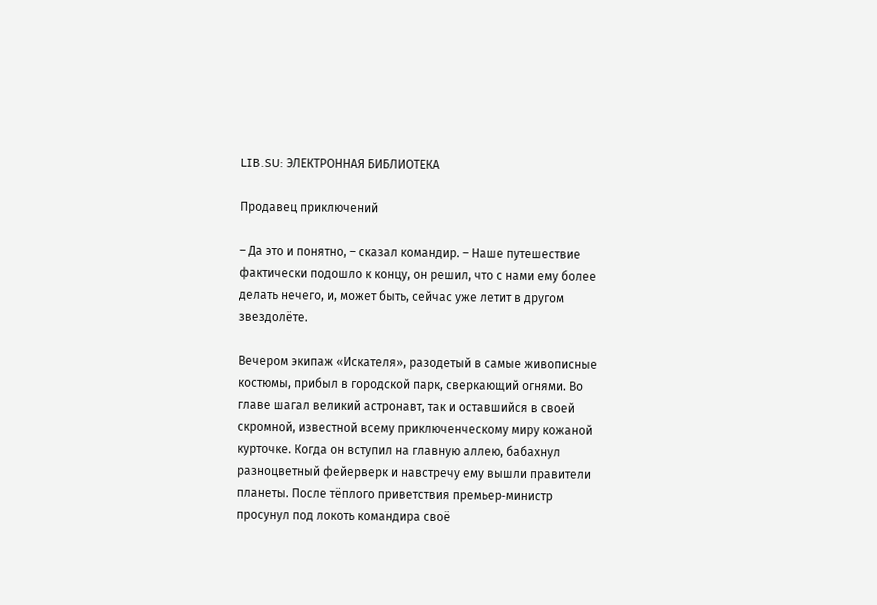LIB.SU: ЭЛЕКТРОННАЯ БИБЛИОТЕКА

Продавец приключений

– Да это и понятно, – сказал командир. – Наше путешествие фактически подошло к концу, он решил, что с нами ему более делать нечего, и, может быть, сейчас уже летит в другом звездолёте.

Вечером экипаж «Искателя», разодетый в самые живописные костюмы, прибыл в городской парк, сверкающий огнями. Во главе шагал великий астронавт, так и оставшийся в своей скромной, известной всему приключенческому миру кожаной курточке. Когда он вступил на главную аллею, бабахнул разноцветный фейерверк и навстречу ему вышли правители планеты. После тёплого приветствия премьер‑министр просунул под локоть командира своё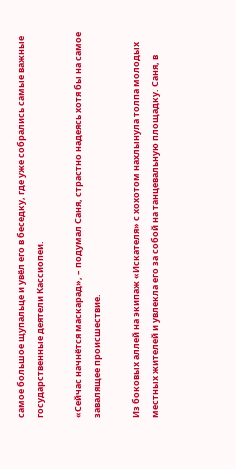самое большое щупальце и увёл его в беседку, где уже собрались самые важные государственные деятели Кассиопеи.

«Сейчас начнётся маскарад», – подумал Саня, страстно надеясь хотя бы на самое завалящее происшествие.

Из боковых аллей на экипаж «Искателя» с хохотом нахлынула толпа молодых местных жителей и увлекла его за собой на танцевальную площадку. Саня, в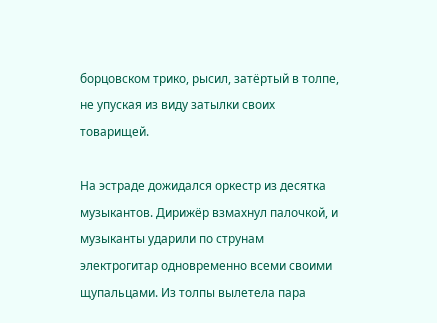борцовском трико, рысил, затёртый в толпе, не упуская из виду затылки своих товарищей.

На эстраде дожидался оркестр из десятка музыкантов. Дирижёр взмахнул палочкой, и музыканты ударили по струнам электрогитар одновременно всеми своими щупальцами. Из толпы вылетела пара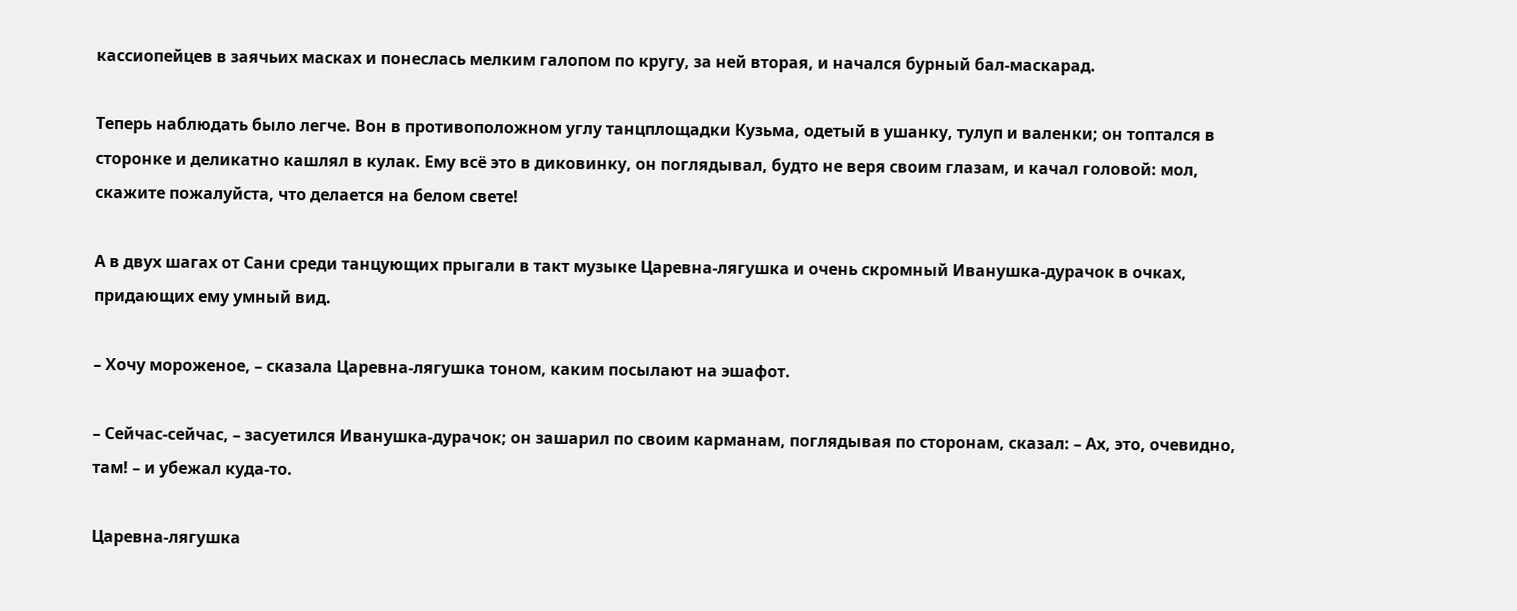кассиопейцев в заячьих масках и понеслась мелким галопом по кругу, за ней вторая, и начался бурный бал‑маскарад.

Теперь наблюдать было легче. Вон в противоположном углу танцплощадки Кузьма, одетый в ушанку, тулуп и валенки; он топтался в сторонке и деликатно кашлял в кулак. Ему всё это в диковинку, он поглядывал, будто не веря своим глазам, и качал головой: мол, скажите пожалуйста, что делается на белом свете!

А в двух шагах от Сани среди танцующих прыгали в такт музыке Царевна‑лягушка и очень скромный Иванушка‑дурачок в очках, придающих ему умный вид.

– Хочу мороженое, – сказала Царевна‑лягушка тоном, каким посылают на эшафот.

– Сейчас‑сейчас, – засуетился Иванушка‑дурачок; он зашарил по своим карманам, поглядывая по сторонам, сказал: – Ах, это, очевидно, там! – и убежал куда‑то.

Царевна‑лягушка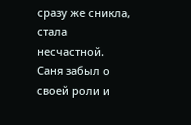сразу же сникла, стала несчастной. Саня забыл о своей роли и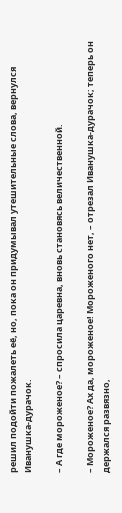решил подойти пожалеть её, но, пока он придумывал утешительные слова, вернулся Иванушка‑дурачок.

– А где мороженое? – спросила царевна, вновь становясь величественной.

– Мороженое? Ах да, мороженое! Мороженого нет, – отрезал Иванушка‑дурачок; теперь он держался развязно,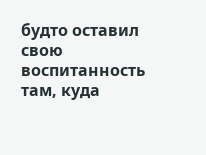будто оставил свою воспитанность там, куда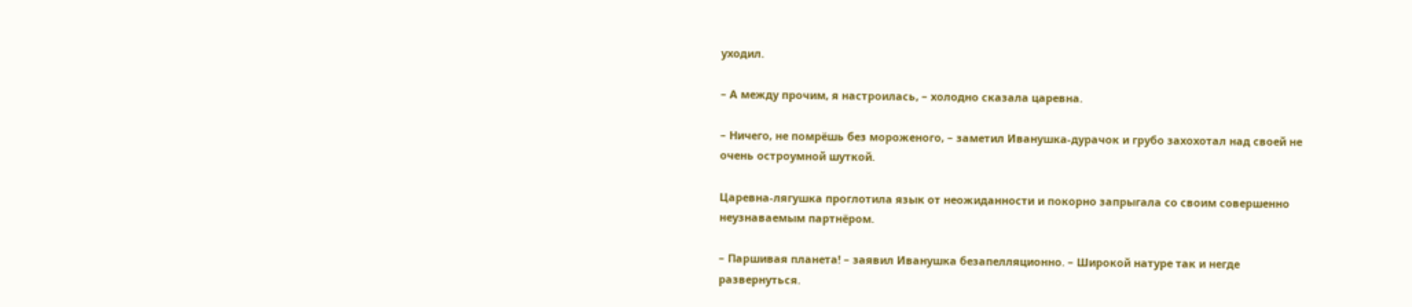уходил.

– А между прочим, я настроилась, – холодно сказала царевна.

– Ничего, не помрёшь без мороженого, – заметил Иванушка‑дурачок и грубо захохотал над своей не очень остроумной шуткой.

Царевна‑лягушка проглотила язык от неожиданности и покорно запрыгала со своим совершенно неузнаваемым партнёром.

– Паршивая планета! – заявил Иванушка безапелляционно. – Широкой натуре так и негде развернуться.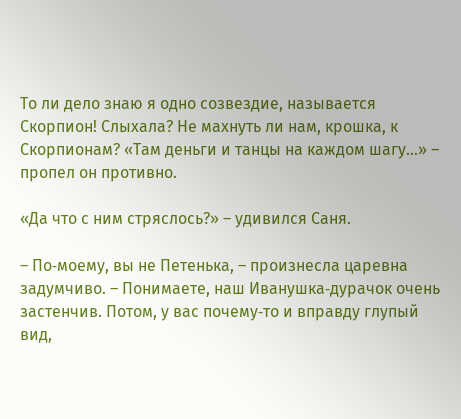То ли дело знаю я одно созвездие, называется Скорпион! Слыхала? Не махнуть ли нам, крошка, к Скорпионам? «Там деньги и танцы на каждом шагу…» – пропел он противно.

«Да что с ним стряслось?» – удивился Саня.

– По‑моему, вы не Петенька, – произнесла царевна задумчиво. – Понимаете, наш Иванушка‑дурачок очень застенчив. Потом, у вас почему‑то и вправду глупый вид,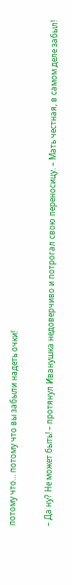потому что… потому что вы забыли надеть очки!

– Да ну? Не может быть! – протянул Иванушка недоверчиво и потрогал свою переносицу. – Мать честная, в самом деле забыл!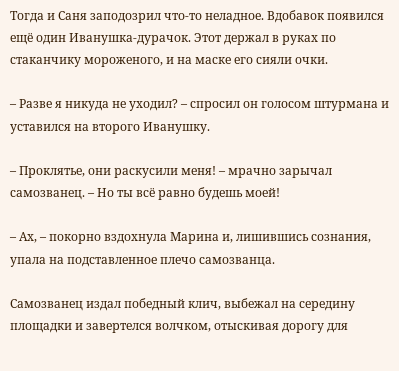Тогда и Саня заподозрил что‑то неладное. Вдобавок появился ещё один Иванушка‑дурачок. Этот держал в руках по стаканчику мороженого, и на маске его сияли очки.

– Разве я никуда не уходил? – спросил он голосом штурмана и уставился на второго Иванушку.

– Проклятье, они раскусили меня! – мрачно зарычал самозванец. – Но ты всё равно будешь моей!

– Ах, – покорно вздохнула Марина и, лишившись сознания, упала на подставленное плечо самозванца.

Самозванец издал победный клич, выбежал на середину площадки и завертелся волчком, отыскивая дорогу для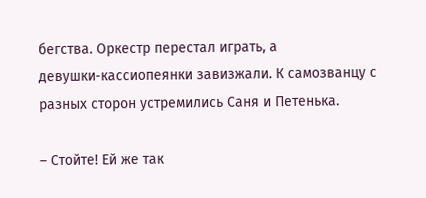бегства. Оркестр перестал играть, а девушки‑кассиопеянки завизжали. К самозванцу с разных сторон устремились Саня и Петенька.

– Стойте! Ей же так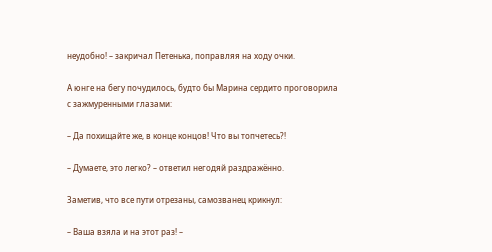неудобно! – закричал Петенька, поправляя на ходу очки.

А юнге на бегу почудилось, будто бы Марина сердито проговорила с зажмуренными глазами:

– Да похищайте же, в конце концов! Что вы топчетесь?!

– Думаете, это легко? – ответил негодяй раздражённо.

Заметив, что все пути отрезаны, самозванец крикнул:

– Ваша взяла и на этот раз! –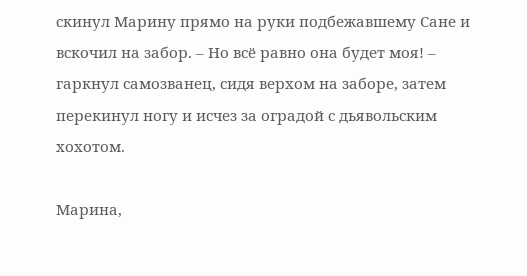скинул Марину прямо на руки подбежавшему Сане и вскочил на забор. – Но всё равно она будет моя! – гаркнул самозванец, сидя верхом на заборе, затем перекинул ногу и исчез за оградой с дьявольским хохотом.

Марина,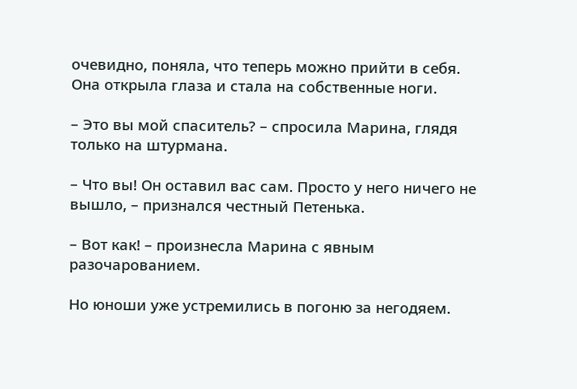очевидно, поняла, что теперь можно прийти в себя. Она открыла глаза и стала на собственные ноги.

– Это вы мой спаситель? – спросила Марина, глядя только на штурмана.

– Что вы! Он оставил вас сам. Просто у него ничего не вышло, – признался честный Петенька.

– Вот как! – произнесла Марина с явным разочарованием.

Но юноши уже устремились в погоню за негодяем.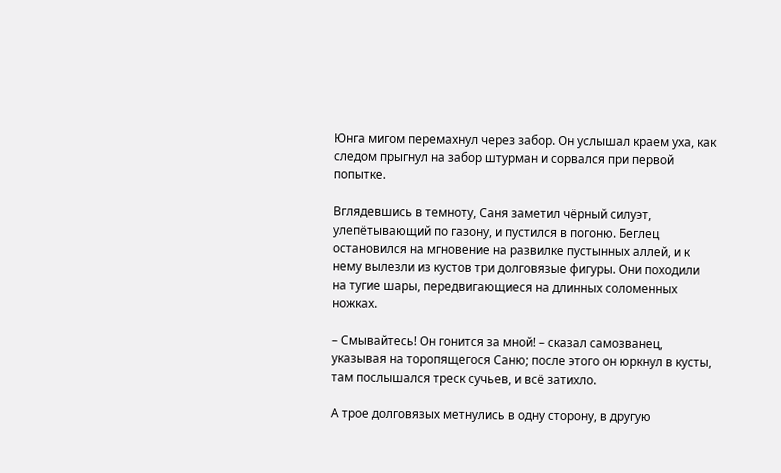Юнга мигом перемахнул через забор. Он услышал краем уха, как следом прыгнул на забор штурман и сорвался при первой попытке.

Вглядевшись в темноту, Саня заметил чёрный силуэт, улепётывающий по газону, и пустился в погоню. Беглец остановился на мгновение на развилке пустынных аллей, и к нему вылезли из кустов три долговязые фигуры. Они походили на тугие шары, передвигающиеся на длинных соломенных ножках.

– Смывайтесь! Он гонится за мной! – сказал самозванец, указывая на торопящегося Саню; после этого он юркнул в кусты, там послышался треск сучьев, и всё затихло.

А трое долговязых метнулись в одну сторону, в другую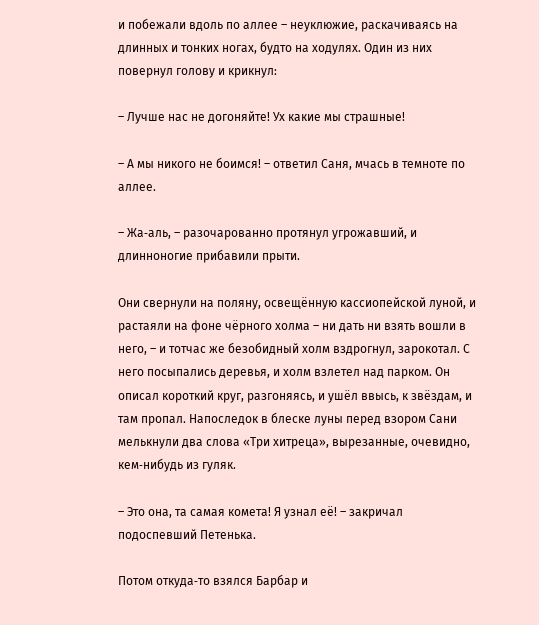и побежали вдоль по аллее – неуклюжие, раскачиваясь на длинных и тонких ногах, будто на ходулях. Один из них повернул голову и крикнул:

– Лучше нас не догоняйте! Ух какие мы страшные!

– А мы никого не боимся! – ответил Саня, мчась в темноте по аллее.

– Жа‑аль, – разочарованно протянул угрожавший, и длинноногие прибавили прыти.

Они свернули на поляну, освещённую кассиопейской луной, и растаяли на фоне чёрного холма – ни дать ни взять вошли в него, – и тотчас же безобидный холм вздрогнул, зарокотал. С него посыпались деревья, и холм взлетел над парком. Он описал короткий круг, разгоняясь, и ушёл ввысь, к звёздам, и там пропал. Напоследок в блеске луны перед взором Сани мелькнули два слова «Три хитреца», вырезанные, очевидно, кем‑нибудь из гуляк.

– Это она, та самая комета! Я узнал её! – закричал подоспевший Петенька.

Потом откуда‑то взялся Барбар и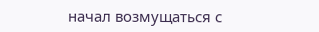начал возмущаться с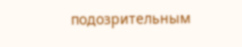подозрительным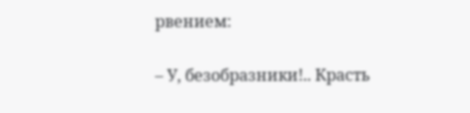рвением:

– У, безобразники!.. Красть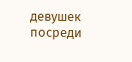девушек посреди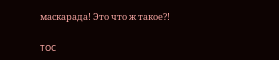маскарада! Это что ж такое?!

TOC